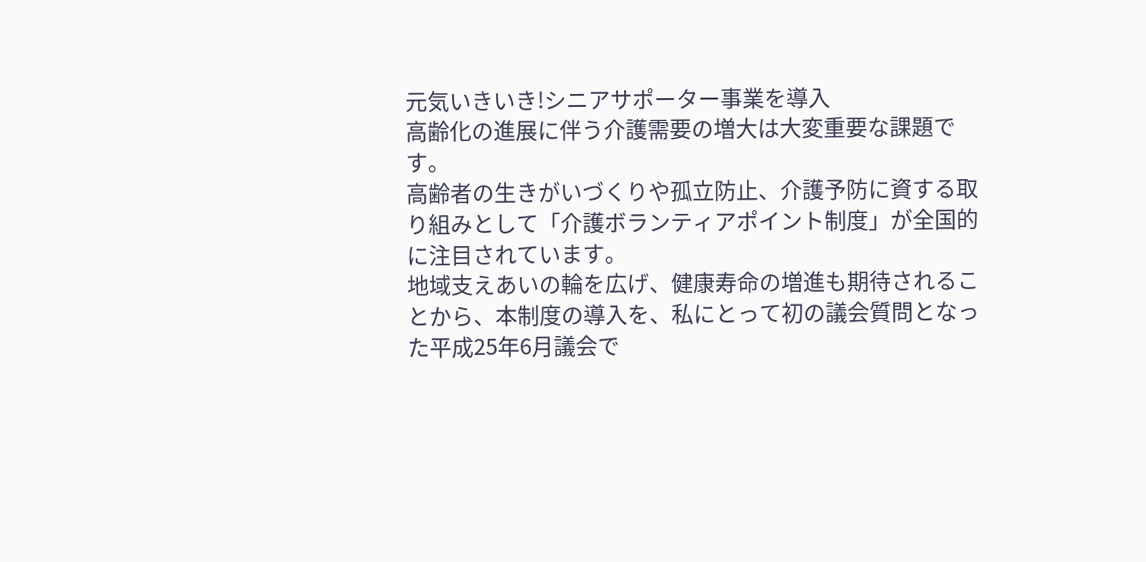元気いきいき!シニアサポーター事業を導入
高齢化の進展に伴う介護需要の増大は大変重要な課題です。
高齢者の生きがいづくりや孤立防止、介護予防に資する取り組みとして「介護ボランティアポイント制度」が全国的に注目されています。
地域支えあいの輪を広げ、健康寿命の増進も期待されることから、本制度の導入を、私にとって初の議会質問となった平成25年6月議会で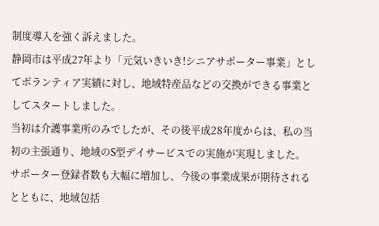制度導入を強く訴えました。
静岡市は平成27年より「元気いきいき!シニアサポーター事業」としてボランティア実績に対し、地域特産品などの交換ができる事業としてスタートしました。
当初は介護事業所のみでしたが、その後平成28年度からは、私の当初の主張通り、地域のS型デイサービスでの実施が実現しました。
サポーター登録者数も大幅に増加し、今後の事業成果が期待されるとともに、地域包括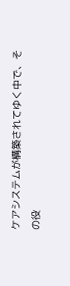ケアシステムが構築されてゆく中で、その役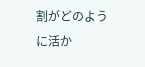割がどのように活か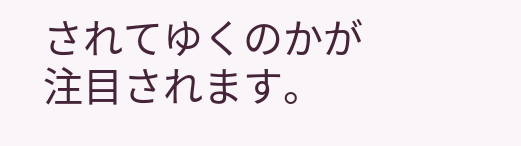されてゆくのかが注目されます。